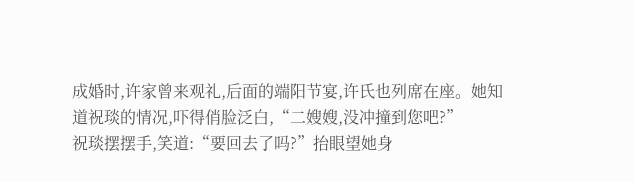成婚时,许家曾来观礼,后面的端阳节宴,许氏也列席在座。她知道祝琰的情况,吓得俏脸泛白,“二嫂嫂,没冲撞到您吧?”
祝琰摆摆手,笑道:“要回去了吗?”抬眼望她身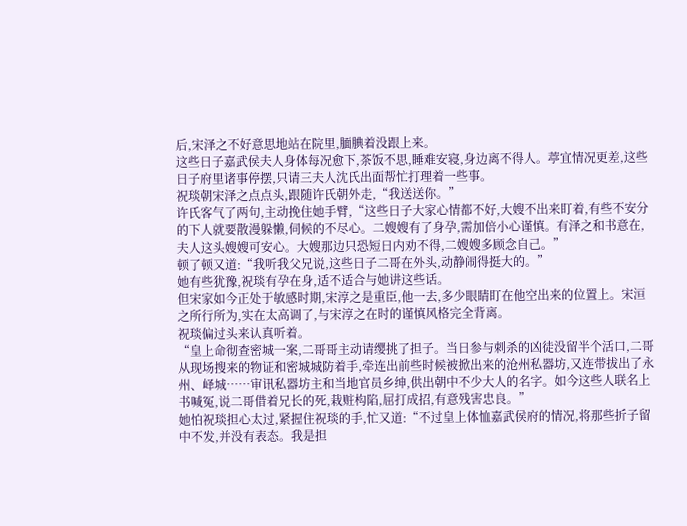后,宋泽之不好意思地站在院里,腼腆着没跟上来。
这些日子嘉武侯夫人身体每况愈下,茶饭不思,睡难安寝,身边离不得人。葶宜情况更差,这些日子府里诸事停摆,只请三夫人沈氏出面帮忙打理着一些事。
祝琰朝宋泽之点点头,跟随许氏朝外走,“我送送你。”
许氏客气了两句,主动挽住她手臂,“这些日子大家心情都不好,大嫂不出来盯着,有些不安分的下人就要散漫躲懒,伺候的不尽心。二嫂嫂有了身孕,需加倍小心谨慎。有泽之和书意在,夫人这头嫂嫂可安心。大嫂那边只恐短日内劝不得,二嫂嫂多顾念自己。”
顿了顿又道:“我听我父兄说,这些日子二哥在外头,动静闹得挺大的。”
她有些犹豫,祝琰有孕在身,适不适合与她讲这些话。
但宋家如今正处于敏感时期,宋淳之是重臣,他一去,多少眼睛盯在他空出来的位置上。宋洹之所行所为,实在太高调了,与宋淳之在时的谨慎风格完全背离。
祝琰偏过头来认真听着。
“皇上命彻查密城一案,二哥哥主动请缨挑了担子。当日参与刺杀的凶徒没留半个活口,二哥从现场搜来的物证和密城城防着手,牵连出前些时候被掀出来的沧州私器坊,又连带拔出了永州、峄城……审讯私器坊主和当地官员乡绅,供出朝中不少大人的名字。如今这些人联名上书喊冤,说二哥借着兄长的死,栽赃构陷,屈打成招,有意残害忠良。”
她怕祝琰担心太过,紧握住祝琰的手,忙又道:“不过皇上体恤嘉武侯府的情况,将那些折子留中不发,并没有表态。我是担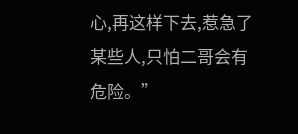心,再这样下去,惹急了某些人,只怕二哥会有危险。”